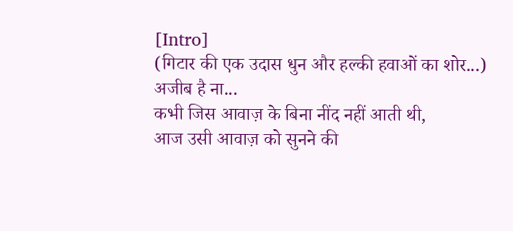[Intro]
(गिटार की एक उदास धुन और हल्की हवाओं का शोर...)
अजीब है ना...
कभी जिस आवाज़ के बिना नींद नहीं आती थी,
आज उसी आवाज़ को सुनने की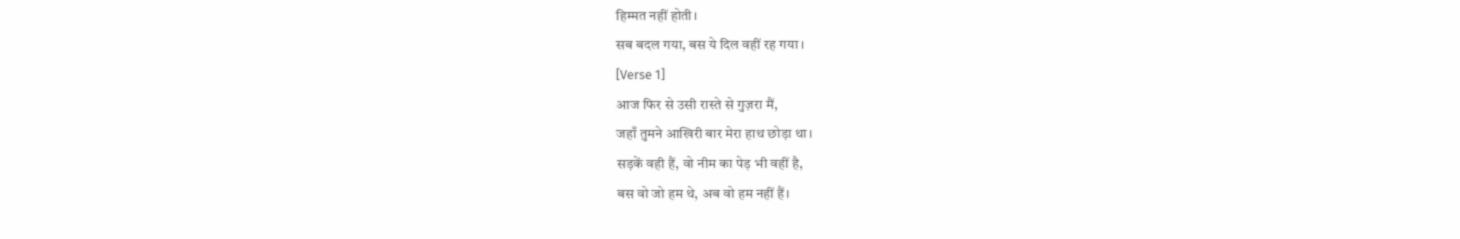हिम्मत नहीं होती।
सब बदल गया, बस ये दिल वहीं रह गया।
[Verse 1]
आज फिर से उसी रास्ते से गुज़रा मैं,
जहाँ तुमने आखिरी बार मेरा हाथ छोड़ा था।
सड़कें वही हैं, वो नीम का पेड़ भी वहीं है,
बस वो जो हम थे, अब वो हम नहीं हैं।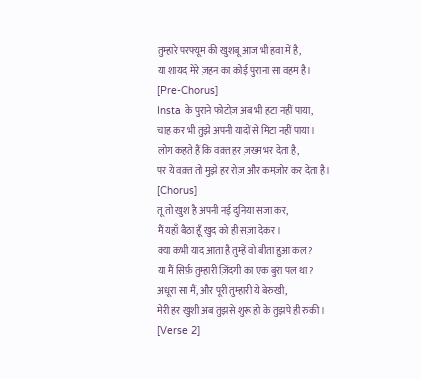तुम्हारे परफ्यूम की खुशबू आज भी हवा में है,
या शायद मेरे ज़हन का कोई पुराना सा वहम है।
[Pre-Chorus]
Insta के पुराने फोटोज़ अब भी हटा नहीं पाया,
चाह कर भी तुझे अपनी यादों से मिटा नहीं पाया।
लोग कहते हैं कि वक़्त हर ज़ख्म भर देता है,
पर ये वक़्त तो मुझे हर रोज़ और कमज़ोर कर देता है।
[Chorus]
तू तो खुश है अपनी नई दुनिया सजा कर,
मैं यहाँ बैठा हूँ खुद को ही सज़ा देकर।
क्या कभी याद आता है तुम्हें वो बीता हुआ कल?
या मैं सिर्फ़ तुम्हारी ज़िंदगी का एक बुरा पल था?
अधूरा सा मैं, और पूरी तुम्हारी ये बेरुखी,
मेरी हर खुशी अब तुझसे शुरू हो के तुझपे ही रुकी।
[Verse 2]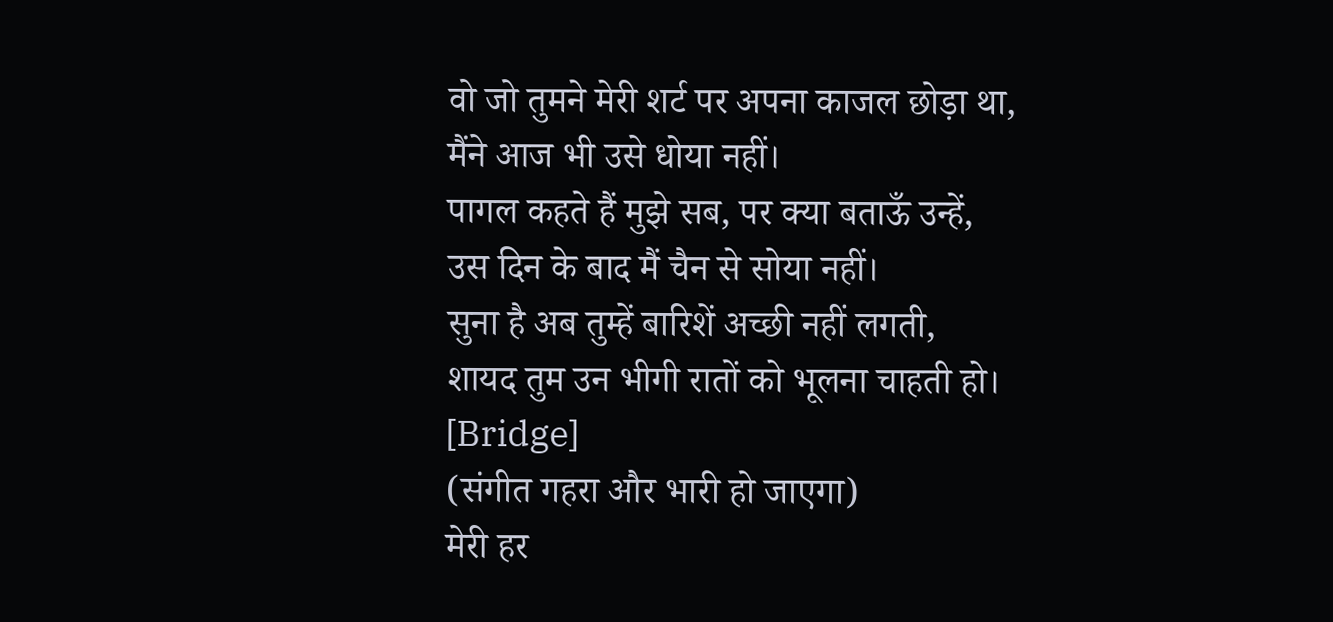वो जो तुमने मेरी शर्ट पर अपना काजल छोड़ा था,
मैंने आज भी उसे धोया नहीं।
पागल कहते हैं मुझे सब, पर क्या बताऊँ उन्हें,
उस दिन के बाद मैं चैन से सोया नहीं।
सुना है अब तुम्हें बारिशें अच्छी नहीं लगती,
शायद तुम उन भीगी रातों को भूलना चाहती हो।
[Bridge]
(संगीत गहरा और भारी हो जाएगा)
मेरी हर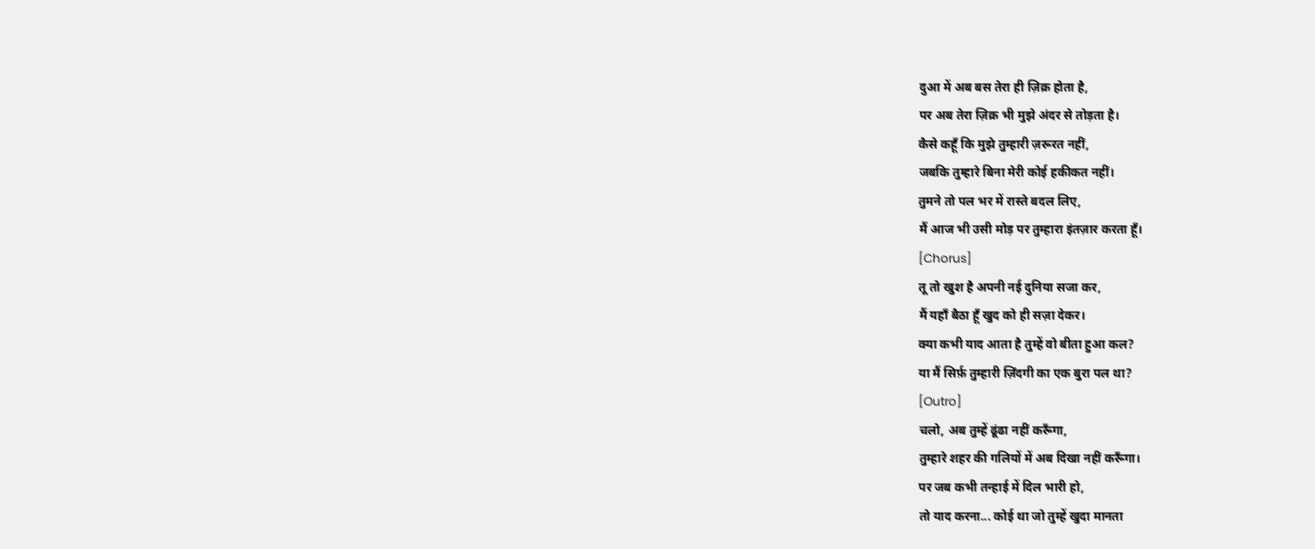दुआ में अब बस तेरा ही ज़िक्र होता है,
पर अब तेरा ज़िक्र भी मुझे अंदर से तोड़ता है।
कैसे कहूँ कि मुझे तुम्हारी ज़रूरत नहीं,
जबकि तुम्हारे बिना मेरी कोई हकीकत नहीं।
तुमने तो पल भर में रास्ते बदल लिए,
मैं आज भी उसी मोड़ पर तुम्हारा इंतज़ार करता हूँ।
[Chorus]
तू तो खुश है अपनी नई दुनिया सजा कर,
मैं यहाँ बैठा हूँ खुद को ही सज़ा देकर।
क्या कभी याद आता है तुम्हें वो बीता हुआ कल?
या मैं सिर्फ़ तुम्हारी ज़िंदगी का एक बुरा पल था?
[Outro]
चलो, अब तुम्हें ढूंढा नहीं करूँगा,
तुम्हारे शहर की गलियों में अब दिखा नहीं करूँगा।
पर जब कभी तन्हाई में दिल भारी हो,
तो याद करना... कोई था जो तुम्हें खुदा मानता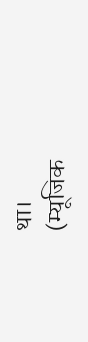था।
(म्यूजिक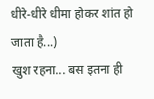धीरे-धीरे धीमा होकर शांत हो जाता है...)
खुश रहना... बस इतना ही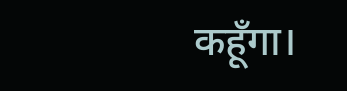कहूँगा।